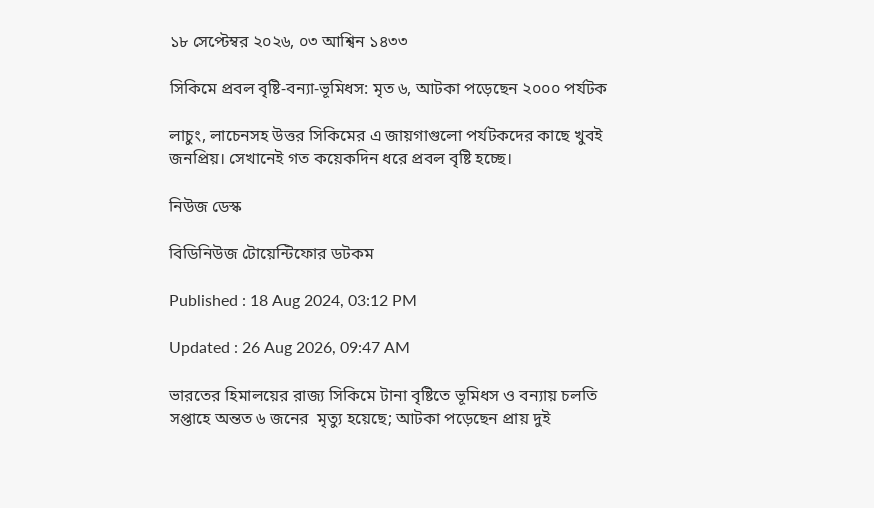১৮ সেপ্টেম্বর ২০২৬, ০৩ আশ্বিন ১৪৩৩

সিকিমে প্রবল বৃষ্টি-বন্যা-ভূমিধস: মৃত ৬, আটকা পড়েছেন ২০০০ পর্যটক

লাচুং, লাচেনসহ উত্তর সিকিমের এ জায়গাগুলো পর্যটকদের কাছে খুবই জনপ্রিয়। সেখানেই গত কয়েকদিন ধরে প্রবল বৃষ্টি হচ্ছে।

নিউজ ডেস্ক

বিডিনিউজ টোয়েন্টিফোর ডটকম

Published : 18 Aug 2024, 03:12 PM

Updated : 26 Aug 2026, 09:47 AM

ভারতের হিমালয়ের রাজ্য সিকিমে টানা বৃষ্টিতে ভূমিধস ও বন্যায় চলতি সপ্তাহে অন্তত ৬ জনের  মৃত্যু হয়েছে; আটকা পড়েছেন প্রায় দুই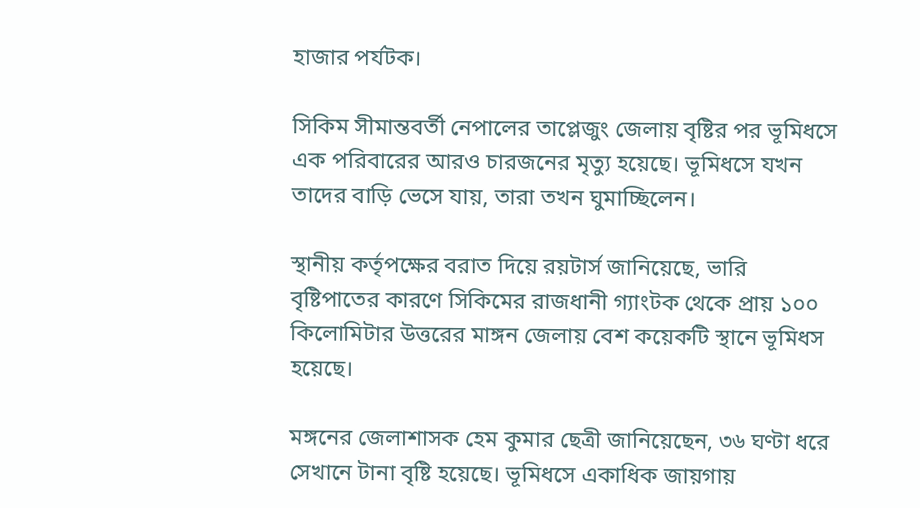হাজার পর্যটক।

সিকিম সীমান্তবর্তী নেপালের তাপ্লেজুং জেলায় বৃষ্টির পর ভূমিধসে এক পরিবারের আরও চারজনের মৃত্যু হয়েছে। ভূমিধসে যখন তাদের বাড়ি ভেসে যায়, তারা তখন ঘুমাচ্ছিলেন।

স্থানীয় কর্তৃপক্ষের বরাত দিয়ে রয়টার্স জানিয়েছে, ভারি বৃষ্টিপাতের কারণে সিকিমের রাজধানী গ্যাংটক থেকে প্রায় ১০০ কিলোমিটার উত্তরের মাঙ্গন জেলায় বেশ কয়েকটি স্থানে ভূমিধস হয়েছে।

মঙ্গনের জেলাশাসক হেম কুমার ছেত্রী জানিয়েছেন, ৩৬ ঘণ্টা ধরে সেখানে টানা বৃষ্টি হয়েছে। ভূমিধসে একাধিক জায়গায়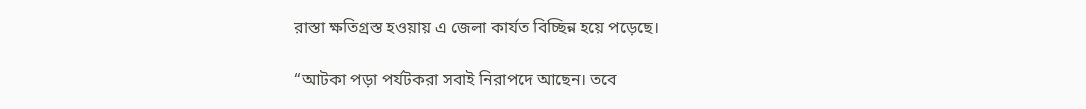রাস্তা ক্ষতিগ্রস্ত হওয়ায় এ জেলা কার্যত বিচ্ছিন্ন হয়ে পড়েছে।

“আটকা পড়া পর্যটকরা সবাই নিরাপদে আছেন। তবে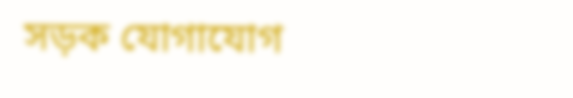সড়ক যোগাযোগ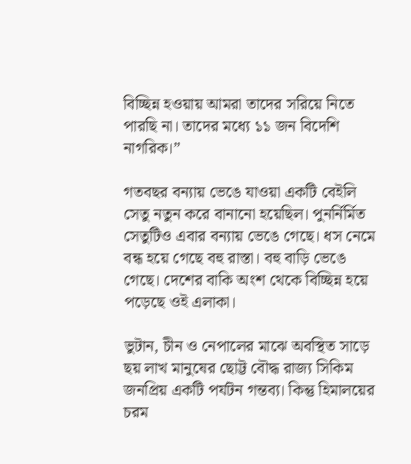বিচ্ছিন্ন হওয়ায় আমরা তাদের সরিয়ে নিতে পারছি না। তাদের মধ্যে ১১ জন বিদেশি নাগরিক।”

গতবছর বন্যায় ভেঙে যাওয়া একটি বেইলি সেতু নতুন করে বানানো হয়েছিল। পুনর্নির্মিত সেতুটিও এবার বন্যায় ভেঙে গেছে। ধস নেমে বন্ধ হয়ে গেছে বহু রাস্তা। বহু বাড়ি ভেঙে গেছে। দেশের বাকি অংশ থেকে বিচ্ছিন্ন হয়ে পড়েছে ওই এলাকা।

ভুটান, চীন ও নেপালের মাঝে অবস্থিত সাড়ে ছয় লাখ মানুষের ছোট্ট বৌদ্ধ রাজ্য সিকিম জনপ্রিয় একটি পর্যটন গন্তব্য। কিন্তু হিমালয়ের চরম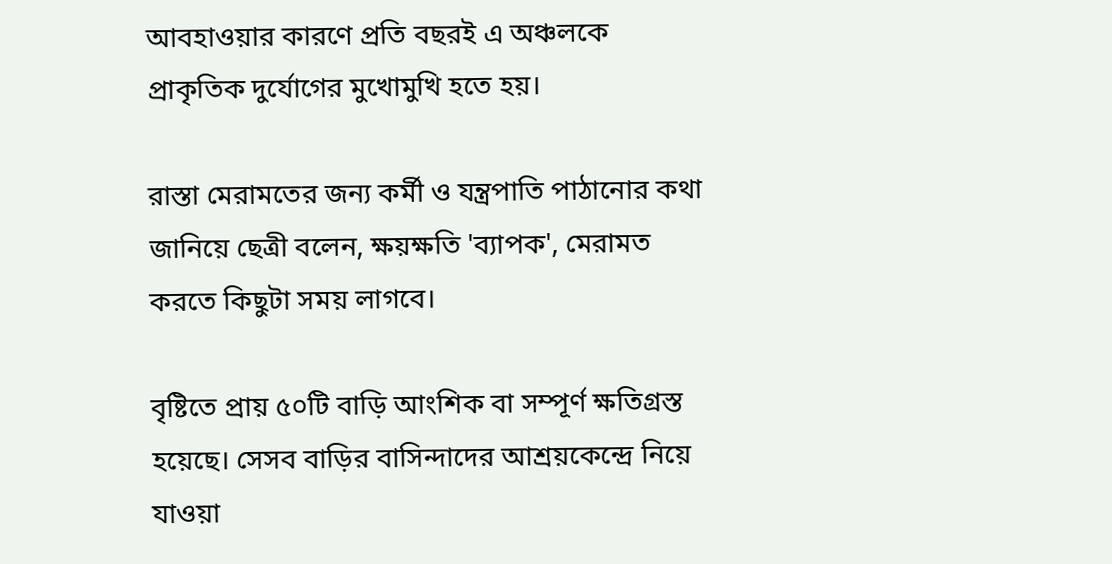আবহাওয়ার কারণে প্রতি বছরই এ অঞ্চলকে প্রাকৃতিক দুর্যোগের মুখোমুখি হতে হয়।

রাস্তা মেরামতের জন্য কর্মী ও যন্ত্রপাতি পাঠানোর কথা জানিয়ে ছেত্রী বলেন, ক্ষয়ক্ষতি 'ব্যাপক', মেরামত করতে কিছুটা সময় লাগবে।

বৃষ্টিতে প্রায় ৫০টি বাড়ি আংশিক বা সম্পূর্ণ ক্ষতিগ্রস্ত হয়েছে। সেসব বাড়ির বাসিন্দাদের আশ্রয়কেন্দ্রে নিয়ে যাওয়া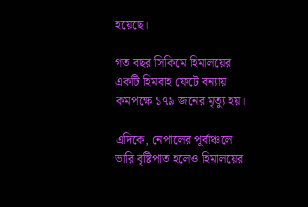হয়েছে।

গত বছর সিকিমে হিমালয়ের একটি হিমবাহ ফেটে বন্যায় কমপক্ষে ১৭৯ জনের মৃত্যু হয়।

এদিকে, নেপালের পূর্বাঞ্চলে ভারি বৃষ্টিপাত হলেও হিমালয়ের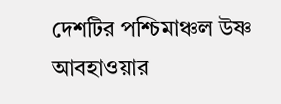দেশটির পশ্চিমাঞ্চল উষ্ণ আবহাওয়ার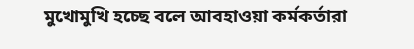মুখোমুখি হচ্ছে বলে আবহাওয়া কর্মকর্তারা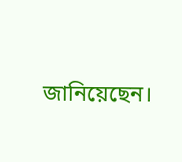জানিয়েছেন।